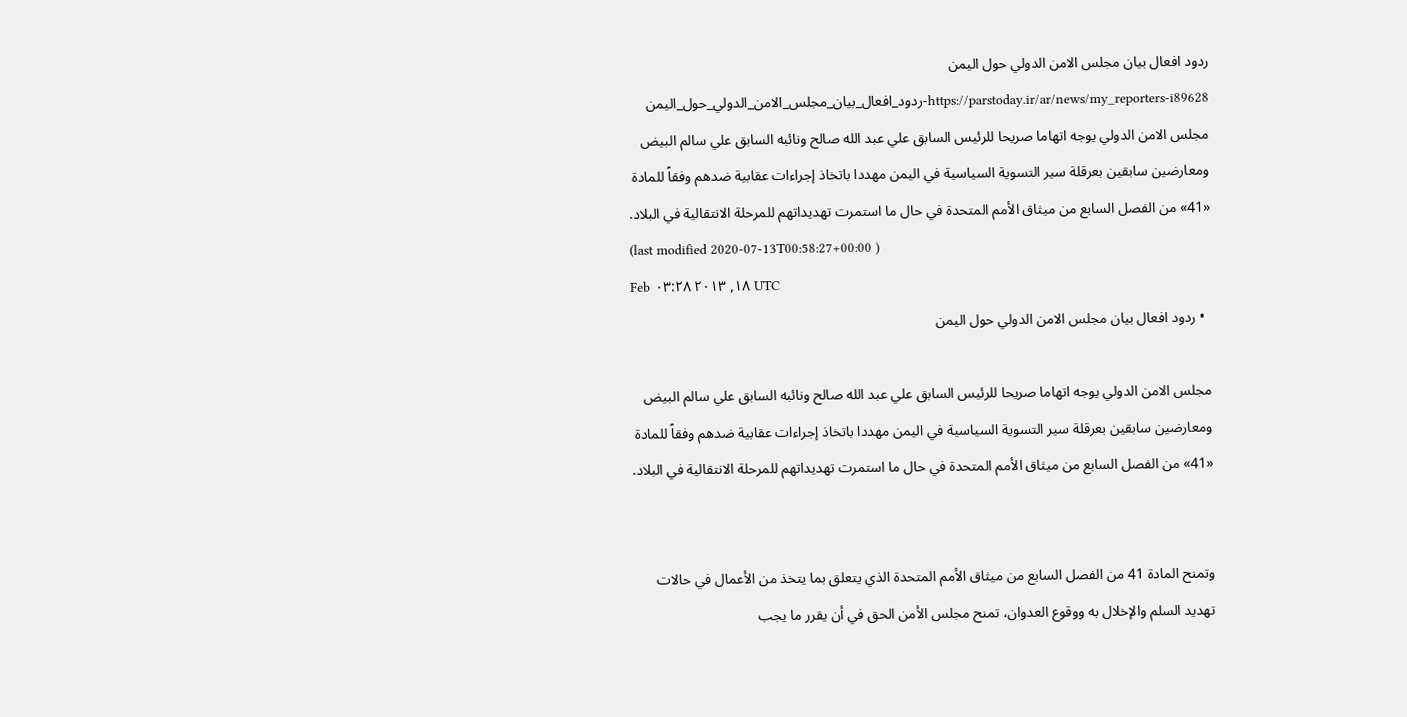ردود افعال بيان مجلس الامن الدولي حول اليمن
https://parstoday.ir/ar/news/my_reporters-i89628-ردود_افعال_بيان_مجلس_الامن_الدولي_حول_اليمن
مجلس الامن الدولي يوجه اتهاما صريحا للرئيس السابق علي عبد الله صالح ونائبه السابق علي سالم البيض ومعارضين سابقين بعرقلة سير التسوية السياسية في اليمن مهددا باتخاذ إجراءات عقابية ضدهم وفقاً للمادة «41» من الفصل السابع من ميثاق الأمم المتحدة في حال ما استمرت تهديداتهم للمرحلة الانتقالية في البلاد.
(last modified 2020-07-13T00:58:27+00:00 )
Feb ١٨, ٢٠١٣ ٠٣:٢٨ UTC
  • ردود افعال بيان مجلس الامن الدولي حول اليمن

مجلس الامن الدولي يوجه اتهاما صريحا للرئيس السابق علي عبد الله صالح ونائبه السابق علي سالم البيض ومعارضين سابقين بعرقلة سير التسوية السياسية في اليمن مهددا باتخاذ إجراءات عقابية ضدهم وفقاً للمادة «41» من الفصل السابع من ميثاق الأمم المتحدة في حال ما استمرت تهديداتهم للمرحلة الانتقالية في البلاد.


وتمنح المادة 41 من الفصل السابع من ميثاق الأمم المتحدة الذي يتعلق بما يتخذ من الأعمال في حالات تهديد السلم والإخلال به ووقوع العدوان، تمنح مجلس الأمن الحق في أن يقرر ما يجب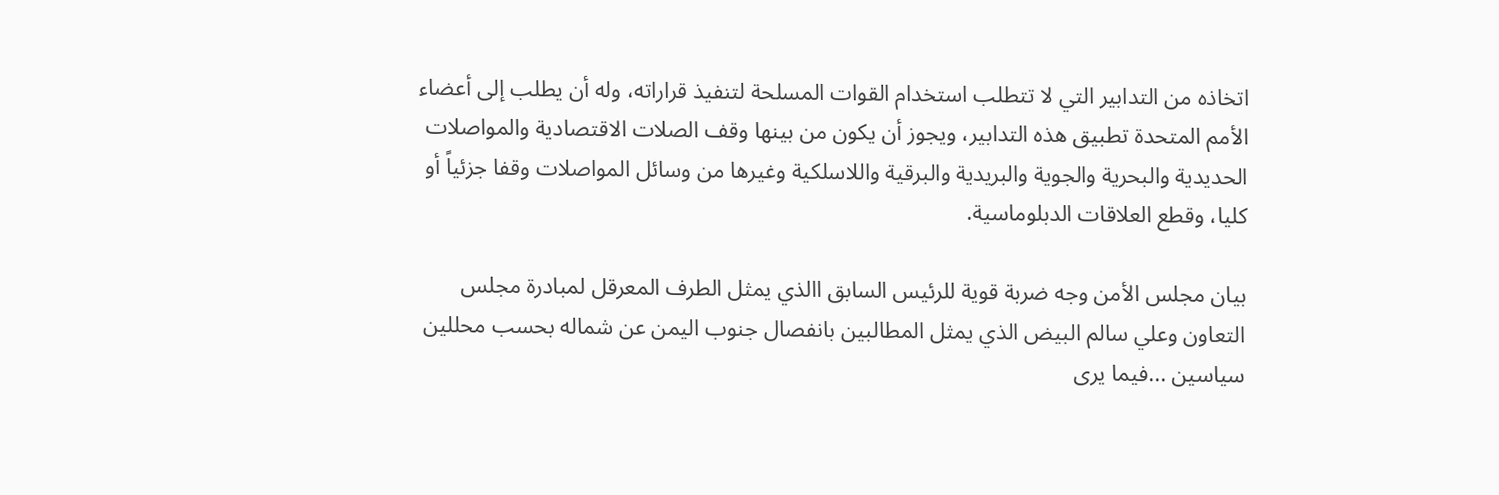اتخاذه من التدابير التي لا تتطلب استخدام القوات المسلحة لتنفيذ قراراته، وله أن يطلب إلى أعضاء الأمم المتحدة تطبيق هذه التدابير، ويجوز أن يكون من بينها وقف الصلات الاقتصادية والمواصلات الحديدية والبحرية والجوية والبريدية والبرقية واللاسلكية وغيرها من وسائل المواصلات وقفا جزئياً أو كليا، وقطع العلاقات الدبلوماسية.

بيان مجلس الأمن وجه ضربة قوية للرئيس السابق االذي يمثل الطرف المعرقل لمبادرة مجلس التعاون وعلي سالم البيض الذي يمثل المطالبين بانفصال جنوب اليمن عن شماله بحسب محللين سياسين ...فيما يرى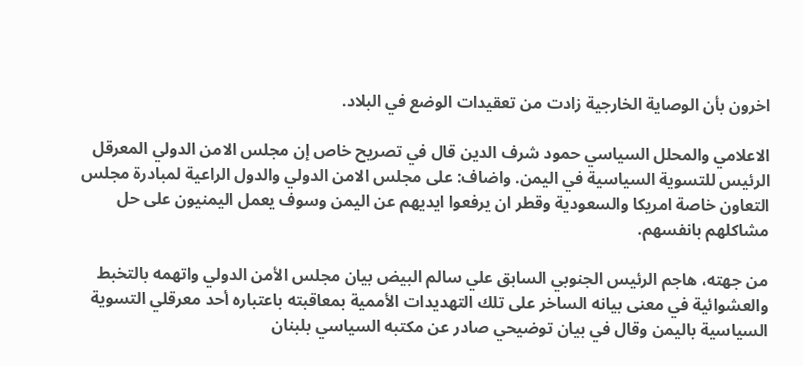اخرون بأن الوصاية الخارجية زادت من تعقيدات الوضع في البلاد.

الاعلامي والمحلل السياسي حمود شرف الدين قال في تصريح خاص إن مجلس الامن الدولي المعرقل الرئيس للتسوية السياسية في اليمن. واضاف: على مجلس الامن الدولي والدول الراعية لمبادرة مجلس التعاون خاصة امريكا والسعودية وقطر ان يرفعوا ايديهم عن اليمن وسوف يعمل اليمنيون على حل مشاكلهم بانفسهم.

من جهته، هاجم الرئيس الجنوبي السابق علي سالم البيض بيان مجلس الأمن الدولي واتهمه بالتخبط والعشوائية في معنى بيانه الساخر على تلك التهديدات الأممية بمعاقبته باعتباره أحد معرقلي التسوية السياسية باليمن وقال في بيان توضيحي صادر عن مكتبه السياسي بلبنان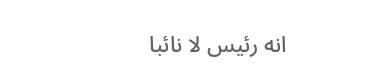انه رئيس لا نائبا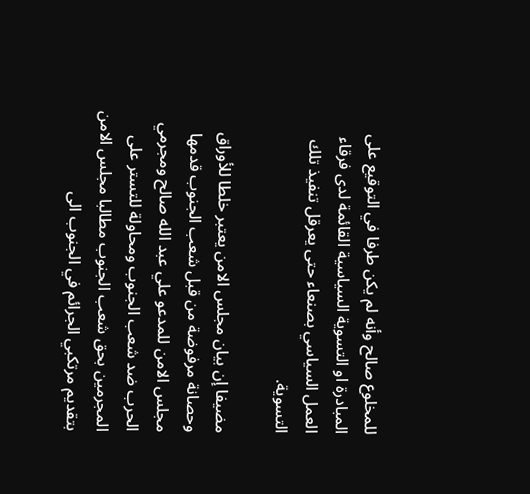للمخلوع صالح وأنه لم يكن طرفا في التوقيع على المبادرة او التسوية السياسية القائمة لدى فرقاء العمل السياسي بصنعاء حتى يعرقل تنفيذ تلك التسوية.

مضيفا إن بيان مجلس الامن يعتبر خلطا للأوراق وحصانة مرفوضة من قبل شعب الجنوب قدمها مجلس الامن للمدعو علي عبد الله صالح ومجرمي الحرب ضد شعب الجنوب ومحاولة للتستر على المجرمين بحق شعب الجنوب مطالبا مجلس الامن بتقديم مرتكبي الجرائم في الجنوب الى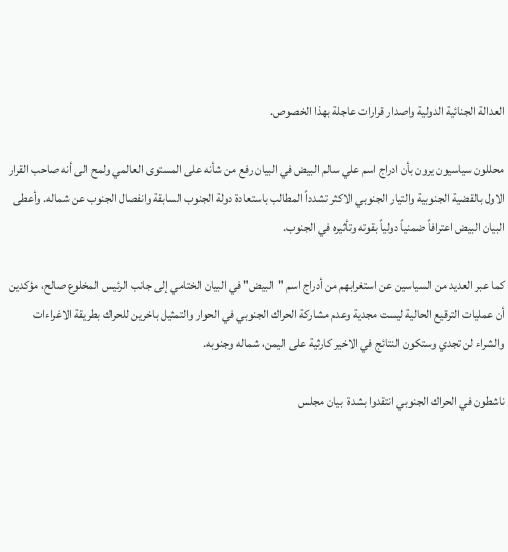العدالة الجنائية الدولية واصدار قرارات عاجلة بهذا الخصوص.

محللون سياسيون يرون بأن ادراج اسم علي سالم البيض في البيان رفع من شأنه على المستوى العالمي ولمح الى أنه صاحب القرار الاول بالقضية الجنوبية والتيار الجنوبي الاكثر تشدداً المطالب باستعادة دولة الجنوب السابقة وانفصال الجنوب عن شماله. وأعطى البيان البيض اعترافاً ضمنياً دولياً بقوته وتأثيره في الجنوب.

كما عبر العديد من السياسين عن استغرابهم من أدراج اسم "البيض" في البيان الختامي إلى جانب الرئيس المخلوع صالح، مؤكدين  أن عمليات الترقيع الحالية ليست مجدية وعدم مشاركة الحراك الجنوبي في الحوار والتمثيل باخرين للحراك بطريقة الاغراءات والشراء لن تجدي وستكون النتائج في الاخير كارثية على اليمن، شماله وجنوبه.

ناشطون في الحراك الجنوبي انتقدوا بشدة  بيان مجلس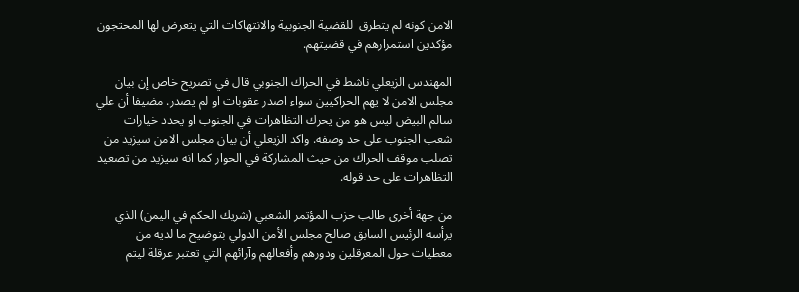الامن كونه لم يتطرق  للقضية الجنوبية والانتهاكات التي يتعرض لها المحتجون مؤكدين استمرارهم في قضيتهم.

المهندس الزيعلي ناشط في الحراك الجنوبي قال في تصريح خاص إن بيان مجلس الامن لا يهم الحراكيين سواء اصدر عقوبات او لم يصدر. مضيفا أن علي سالم البيض ليس هو من يحرك التظاهرات في الجنوب او يحدد خيارات شعب الجنوب على حد وصفه. واكد الزيعلي أن بيان مجلس الامن سيزيد من تصلب موقف الحراك من حيث المشاركة في الحوار كما انه سيزيد من تصعيد التظاهرات على حد قوله.

من جهة أخرى طالب حزب المؤتمر الشعبي (شريك الحكم في اليمن) الذي يرأسه الرئيس السابق صالح مجلس الأمن الدولي بتوضيح ما لديه من معطيات حول المعرقلين ودورهم وأفعالهم وآرائهم التي تعتبر عرقلة ليتم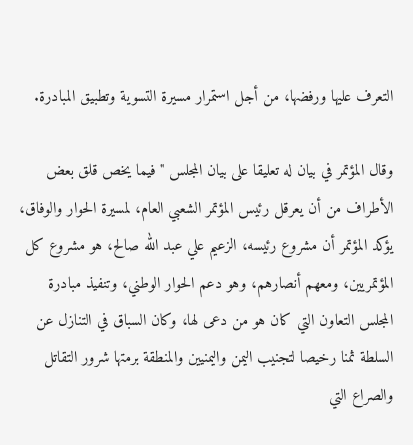التعرف عليها ورفضها، من أجل استمرار مسيرة التسوية وتطبيق المبادرة.

وقال المؤتمر في بيان له تعليقا على بيان المجلس "فيما يخص قلق بعض الأطراف من أن يعرقل رئيس المؤتمر الشعبي العام، لمسيرة الحوار والوفاق، يؤكد المؤتمر أن مشروع رئيسه، الزعيم علي عبد الله صالح، هو مشروع كل المؤتمريين، ومعهم أنصارهم، وهو دعم الحوار الوطني، وتنفيذ مبادرة المجلس التعاون التي كان هو من دعى لها، وكان السباق في التنازل عن السلطة ثمنا رخيصا لتجنيب اليمن واليمنيين والمنطقة برمتها شرور التقاتل والصراع التي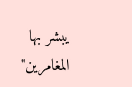يبشر بها المغامرين"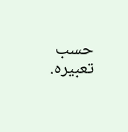حسب تعبيره.